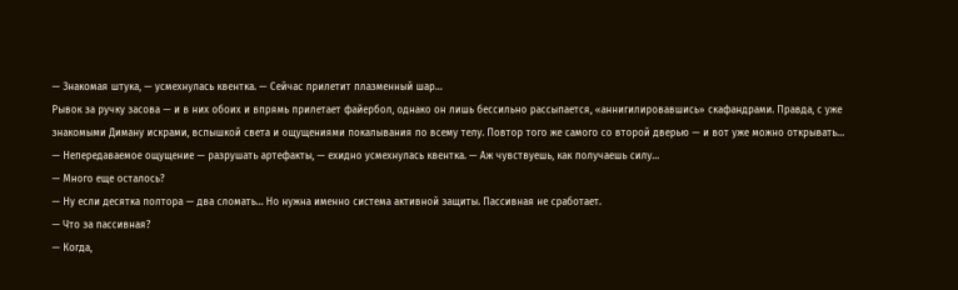— Знакомая штука, — усмехнулась квентка. — Сейчас прилетит плазменный шар…
Рывок за ручку засова — и в них обоих и впрямь прилетает файербол, однако он лишь бессильно рассыпается, «аннигилировавшись» скафандрами. Правда, с уже знакомыми Диману искрами, вспышкой света и ощущениями покалывания по всему телу. Повтор того же самого со второй дверью — и вот уже можно открывать…
— Непередаваемое ощущение — разрушать артефакты, — ехидно усмехнулась квентка. — Аж чувствуешь, как получаешь силу…
— Много еще осталось?
— Ну если десятка полтора — два сломать… Но нужна именно система активной защиты. Пассивная не сработает.
— Что за пассивная?
— Когда,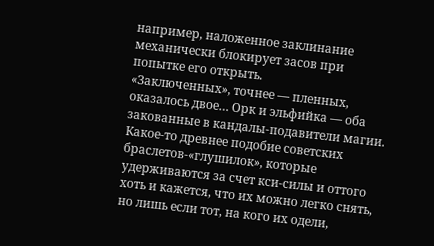например, наложенное заклинание механически блокирует засов при попытке его открыть.
«Заключенных», точнее — пленных, оказалось двое… Орк и эльфийка — оба закованные в кандалы-подавители магии. Какое-то древнее подобие советских браслетов-«глушилок», которые удерживаются за счет кси-силы и оттого хоть и кажется, что их можно легко снять, но лишь если тот, на кого их одели,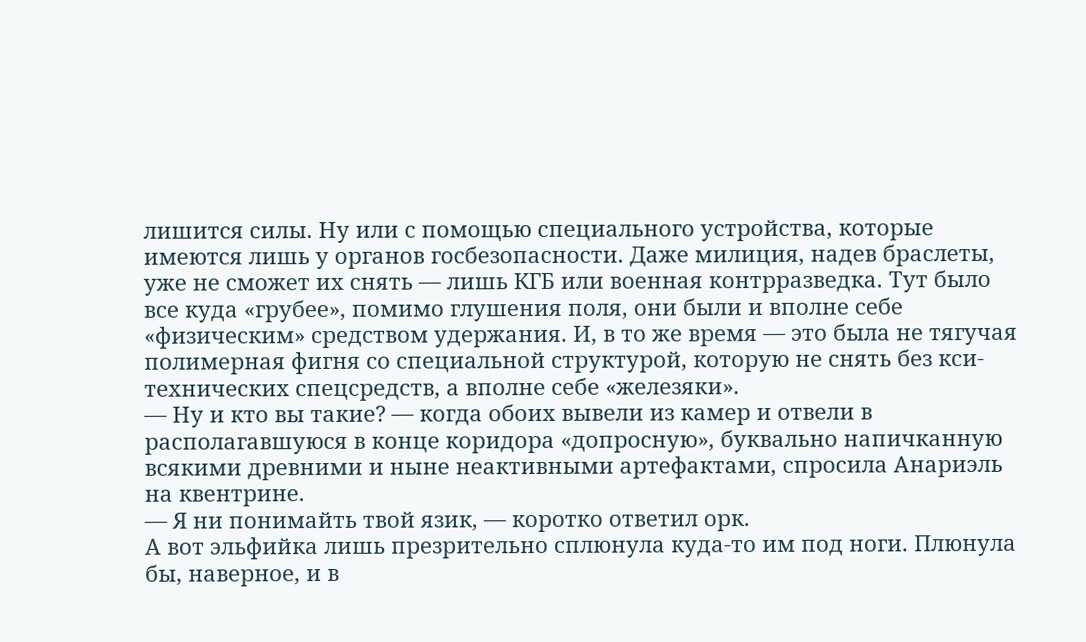лишится силы. Ну или с помощью специального устройства, которые имеются лишь у органов госбезопасности. Даже милиция, надев браслеты, уже не сможет их снять — лишь КГБ или военная контрразведка. Тут было все куда «грубее», помимо глушения поля, они были и вполне себе «физическим» средством удержания. И, в то же время — это была не тягучая полимерная фигня со специальной структурой, которую не снять без кси-технических спецсредств, а вполне себе «железяки».
— Ну и кто вы такие? — когда обоих вывели из камер и отвели в располагавшуюся в конце коридора «допросную», буквально напичканную всякими древними и ныне неактивными артефактами, спросила Анариэль на квентрине.
— Я ни понимайть твой язик, — коротко ответил орк.
А вот эльфийка лишь презрительно сплюнула куда-то им под ноги. Плюнула бы, наверное, и в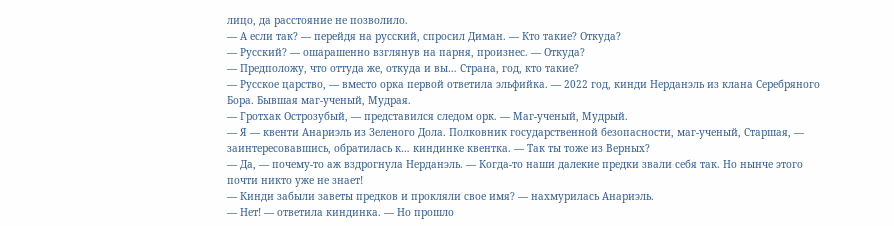лицо, да расстояние не позволило.
— А если так? — перейдя на русский, спросил Диман. — Кто такие? Откуда?
— Русский? — ошарашенно взглянув на парня, произнес. — Откуда?
— Предположу, что оттуда же, откуда и вы… Страна, год, кто такие?
— Русское царство, — вместо орка первой ответила эльфийка. — 2022 год, кинди Нерданэль из клана Серебряного Бора. Бывшая маг-ученый, Мудрая.
— Гротхак Острозубый, — представился следом орк. — Маг-ученый, Мудрый.
— Я — квенти Анариэль из Зеленого Дола. Полковник государственной безопасности, маг-ученый, Старшая, — заинтересовавшись, обратилась к… киндинке квентка. — Так ты тоже из Верных?
— Да, — почему-то аж вздрогнула Нерданэль. — Когда-то наши далекие предки звали себя так. Но нынче этого почти никто уже не знает!
— Кинди забыли заветы предков и прокляли свое имя? — нахмурилась Анариэль.
— Нет! — ответила киндинка. — Но прошло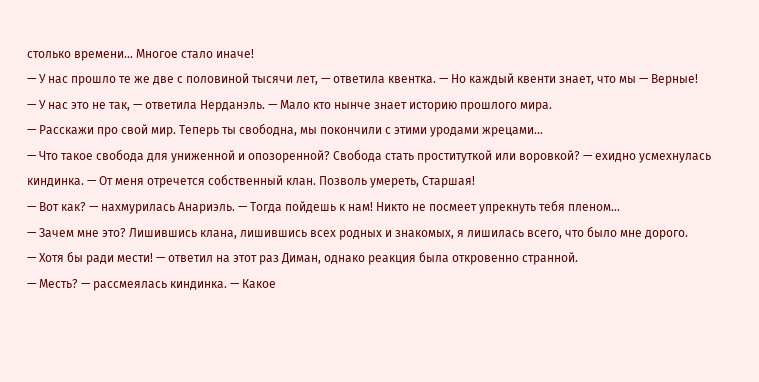столько времени… Многое стало иначе!
— У нас прошло те же две с половиной тысячи лет, — ответила квентка. — Но каждый квенти знает, что мы — Верные!
— У нас это не так, — ответила Нерданэль. — Мало кто нынче знает историю прошлого мира.
— Расскажи про свой мир. Теперь ты свободна, мы покончили с этими уродами жрецами…
— Что такое свобода для униженной и опозоренной? Свобода стать проституткой или воровкой? — ехидно усмехнулась киндинка. — От меня отречется собственный клан. Позволь умереть, Старшая!
— Вот как? — нахмурилась Анариэль. — Тогда пойдешь к нам! Никто не посмеет упрекнуть тебя пленом…
— Зачем мне это? Лишившись клана, лишившись всех родных и знакомых, я лишилась всего, что было мне дорого.
— Хотя бы ради мести! — ответил на этот раз Диман, однако реакция была откровенно странной.
— Месть? — рассмеялась киндинка. — Какое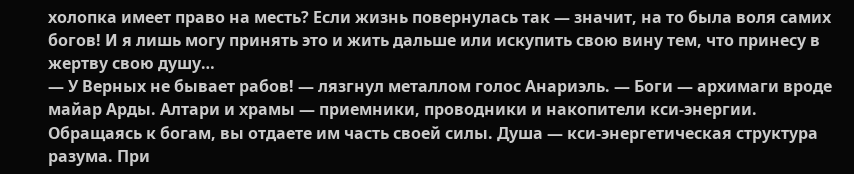холопка имеет право на месть? Если жизнь повернулась так — значит, на то была воля самих богов! И я лишь могу принять это и жить дальше или искупить свою вину тем, что принесу в жертву свою душу…
— У Верных не бывает рабов! — лязгнул металлом голос Анариэль. — Боги — архимаги вроде майар Арды. Алтари и храмы — приемники, проводники и накопители кси-энергии. Обращаясь к богам, вы отдаете им часть своей силы. Душа — кси-энергетическая структура разума. При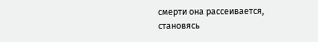смерти она рассеивается, становясь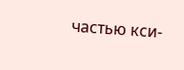частью кси-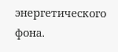энергетического фона.